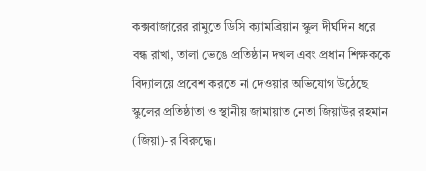কক্সবাজারের রামুতে ডিসি ক্যামব্রিয়ান স্কুল দীর্ঘদিন ধরে বন্ধ রাখা, তালা ভেঙে প্রতিষ্ঠান দখল এবং প্রধান শিক্ষককে বিদ্যালয়ে প্রবেশ করতে না দেওয়ার অভিযোগ উঠেছে স্কুলের প্রতিষ্ঠাতা ও স্থানীয় জামায়াত নেতা জিয়াউর রহমান (জিয়া)-র বিরুদ্ধে।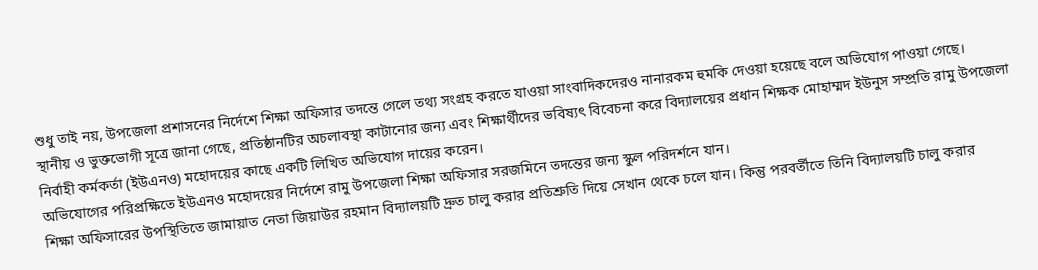শুধু তাই নয়, উপজেলা প্রশাসনের নির্দেশে শিক্ষা অফিসার তদন্তে গেলে তথ্য সংগ্রহ করতে যাওয়া সাংবাদিকদেরও নানারকম হুমকি দেওয়া হয়েছে বলে অভিযোগ পাওয়া গেছে।
স্থানীয় ও ভুক্তভোগী সূত্রে জানা গেছে, প্রতিষ্ঠানটির অচলাবস্থা কাটানোর জন্য এবং শিক্ষার্থীদের ভবিষ্যৎ বিবেচনা করে বিদ্যালয়ের প্রধান শিক্ষক মোহাম্মদ ইউনুস সম্প্রতি রামু উপজেলা নির্বাহী কর্মকর্তা (ইউএনও) মহোদয়ের কাছে একটি লিখিত অভিযোগ দায়ের করেন।
অভিযোগের পরিপ্রক্ষিতে ইউএনও মহোদয়ের নির্দেশে রামু উপজেলা শিক্ষা অফিসার সরজমিনে তদন্তের জন্য স্কুল পরিদর্শনে যান।
শিক্ষা অফিসারের উপস্থিতিতে জামায়াত নেতা জিয়াউর রহমান বিদ্যালয়টি দ্রুত চালু করার প্রতিশ্রুতি দিয়ে সেখান থেকে চলে যান। কিন্তু পরবর্তীতে তিনি বিদ্যালয়টি চালু করার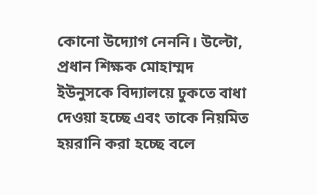কোনো উদ্যোগ নেননি। উল্টো, প্রধান শিক্ষক মোহাম্মদ ইউনুসকে বিদ্যালয়ে ঢুকতে বাধা দেওয়া হচ্ছে এবং তাকে নিয়মিত হয়রানি করা হচ্ছে বলে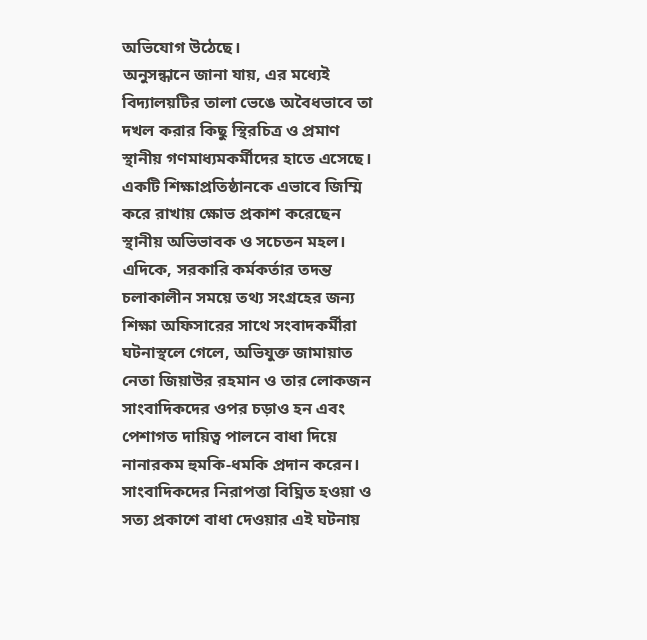অভিযোগ উঠেছে।
অনুসন্ধানে জানা যায়, এর মধ্যেই বিদ্যালয়টির তালা ভেঙে অবৈধভাবে তা দখল করার কিছু স্থিরচিত্র ও প্রমাণ স্থানীয় গণমাধ্যমকর্মীদের হাতে এসেছে। একটি শিক্ষাপ্রতিষ্ঠানকে এভাবে জিম্মি করে রাখায় ক্ষোভ প্রকাশ করেছেন স্থানীয় অভিভাবক ও সচেতন মহল।
এদিকে, সরকারি কর্মকর্তার তদন্ত চলাকালীন সময়ে তথ্য সংগ্রহের জন্য শিক্ষা অফিসারের সাথে সংবাদকর্মীরা ঘটনাস্থলে গেলে, অভিযুক্ত জামায়াত নেতা জিয়াউর রহমান ও তার লোকজন সাংবাদিকদের ওপর চড়াও হন এবং পেশাগত দায়িত্ব পালনে বাধা দিয়ে নানারকম হুমকি-ধমকি প্রদান করেন।
সাংবাদিকদের নিরাপত্তা বিঘ্নিত হওয়া ও সত্য প্রকাশে বাধা দেওয়ার এই ঘটনায়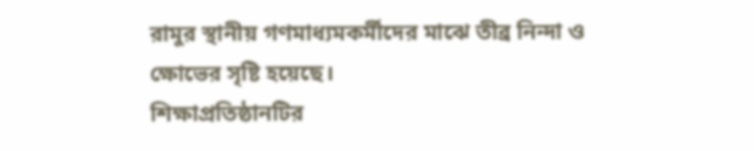রামুর স্থানীয় গণমাধ্যমকর্মীদের মাঝে তীব্র নিন্দা ও ক্ষোভের সৃষ্টি হয়েছে।
শিক্ষাপ্রতিষ্ঠানটির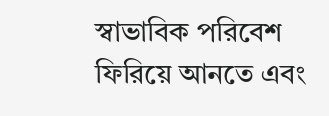স্বাভাবিক পরিবেশ ফিরিয়ে আনতে এবং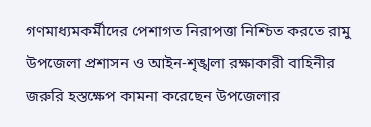গণমাধ্যমকর্মীদের পেশাগত নিরাপত্তা নিশ্চিত করতে রামু উপজেলা প্রশাসন ও আইন-শৃঙ্খলা রক্ষাকারী বাহিনীর জরুরি হস্তক্ষেপ কামনা করেছেন উপজেলার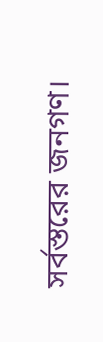সর্বস্তরের জনগণ।